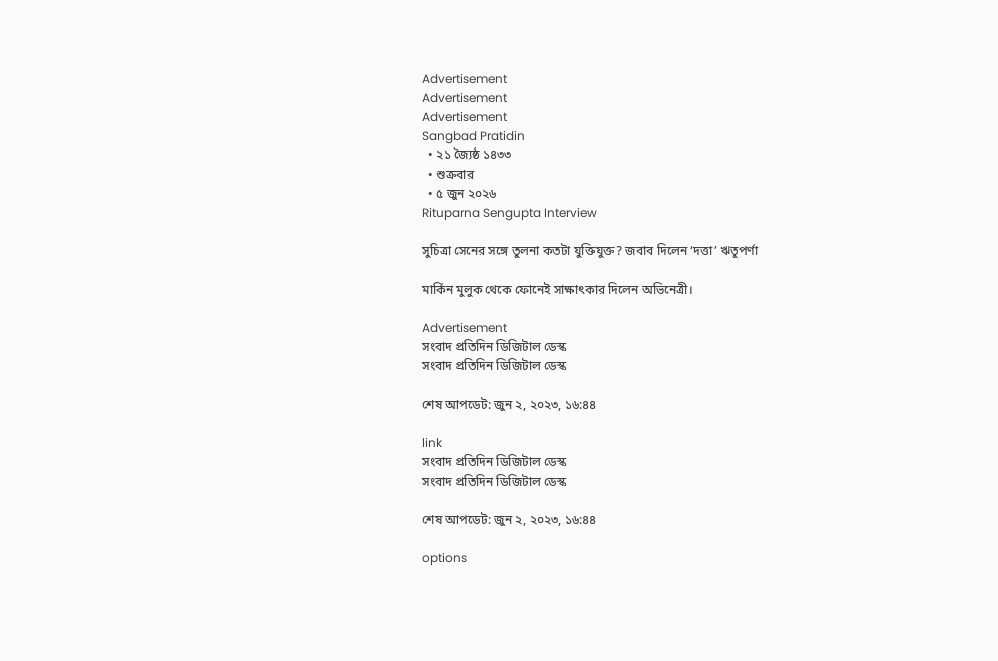Advertisement
Advertisement
Advertisement
Sangbad Pratidin
  • ২১ জ্যৈষ্ঠ ১৪৩৩
  • শুক্রবার
  • ৫ জুন ২০২৬
Rituparna Sengupta Interview

সুচিত্রা সেনের সঙ্গে তুলনা কতটা যুক্তিযুক্ত? জবাব দিলেন ‘দত্তা’ ঋতুপর্ণা

মার্কিন মুলুক থেকে ফোনেই সাক্ষাৎকার দিলেন অভিনেত্রী।

Advertisement
সংবাদ প্রতিদিন ডিজিটাল ডেস্ক
সংবাদ প্রতিদিন ডিজিটাল ডেস্ক

শেষ আপডেট: জুন ২, ২০২৩, ১৬:৪৪

link
সংবাদ প্রতিদিন ডিজিটাল ডেস্ক
সংবাদ প্রতিদিন ডিজিটাল ডেস্ক

শেষ আপডেট: জুন ২, ২০২৩, ১৬:৪৪

options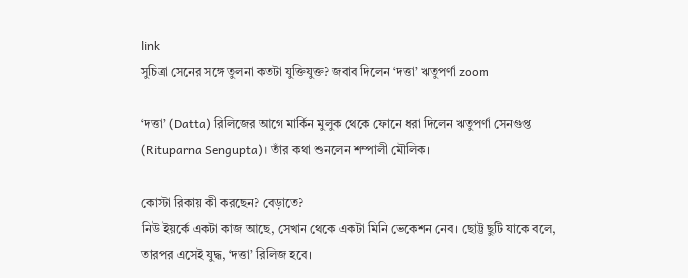link
সুচিত্রা সেনের সঙ্গে তুলনা কতটা যুক্তিযুক্ত? জবাব দিলেন ‘দত্তা’ ঋতুপর্ণা zoom

‘দত্তা’ (Datta) রিলিজের আগে মার্কিন মুলুক থেকে ফোনে ধরা দিলেন ঋতুপর্ণা সেনগুপ্ত (Rituparna Sengupta)। তাঁর কথা শুনলেন শম্পালী মৌলিক।

কোস্টা রিকায় কী করছেন? বেড়াতে?
নিউ ইয়র্কে একটা কাজ আছে, সেখান থেকে একটা মিনি ভেকেশন নেব। ছোট্ট ছুটি যাকে বলে, তারপর এসেই যুদ্ধ, ‘দত্তা’ রিলিজ হবে।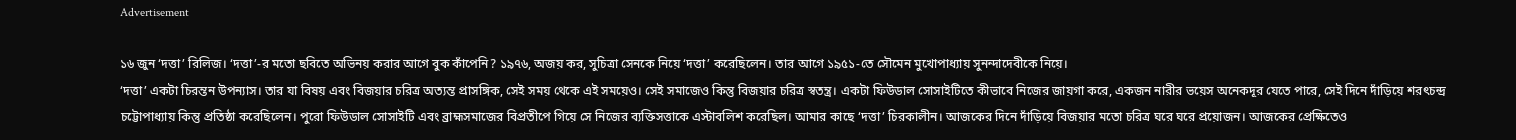Advertisement

১৬ জুন ‘দত্তা’ রিলিজ। ‘দত্তা’-র মতো ছবিতে অভিনয় করার আগে বুক কাঁপেনি? ১৯৭৬, অজয় কর, সুচিত্রা সেনকে নিয়ে ‘দত্তা’ করেছিলেন। তার আগে ১৯৫১-তে সৌমেন মুখোপাধ‌্যায় সুনন্দাদেবীকে নিয়ে।
‘দত্তা’ একটা চিরন্তন উপন‌্যাস। তার যা বিষয় এবং বিজয়ার চরিত্র অত‌্যন্ত প্রাসঙ্গিক, সেই সময় থেকে এই সময়েও। সেই সমাজেও কিন্তু বিজয়ার চরিত্র স্বতন্ত্র। একটা ফিউডাল সোসাইটিতে কীভাবে নিজের জায়গা করে, একজন নারীর ভয়েস অনেকদূর যেতে পারে, সেই দিনে দাঁড়িয়ে শরৎচন্দ্র চট্টোপাধ‌্যায় কিন্তু প্রতিষ্ঠা করেছিলেন। পুরো ফিউডাল সোসাইটি এবং ব্রাহ্মসমাজের বিপ্রতীপে গিয়ে সে নিজের ব‌্যক্তিসত্তাকে এস্টাবলিশ করেছিল। আমার কাছে ‘দত্তা’ চিরকালীন। আজকের দিনে দাঁড়িয়ে বিজয়ার মতো চরিত্র ঘরে ঘরে প্রয়োজন। আজকের প্রেক্ষিতেও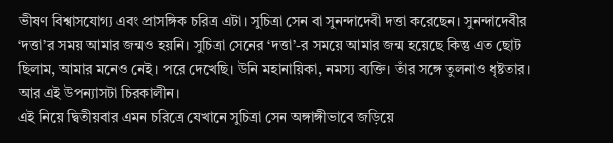ভীষণ বিশ্বাসযোগ‌্য এবং প্রাসঙ্গিক চরিত্র এটা। সুচিত্রা সেন বা সুনন্দাদেবী দত্তা করেছেন। সুনন্দাদেবীর ‘দত্তা’র সময় আমার জন্মও হয়নি। সুচিত্রা সেনের ‘দত্তা’-র সময়ে আমার জন্ম হয়েছে কিন্তু এত ছোট ছিলাম, আমার মনেও নেই। পরে দেখেছি। উনি মহানায়িকা, নমস‌্য ব‌্যক্তি। তাঁর সঙ্গে তুলনাও ধৃষ্টতার। আর এই উপন‌্যাসটা চিরকালীন।
এই নিয়ে দ্বিতীয়বার এমন চরিত্রে যেখানে সুচিত্রা সেন অঙ্গাঙ্গীভাবে জড়িয়ে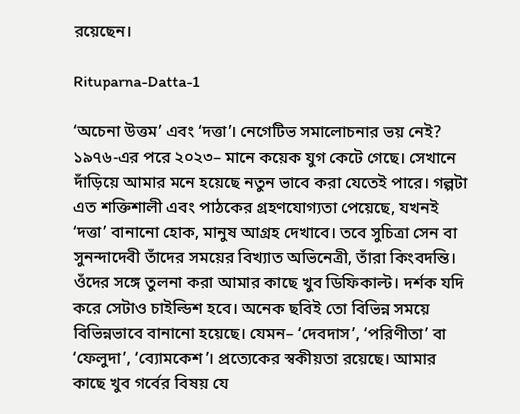রয়েছেন।

Rituparna-Datta-1

‘অচেনা উত্তম’ এবং ‘দত্তা’। নেগেটিভ সমালোচনার ভয় নেই?
১৯৭৬-এর পরে ২০২৩– মানে কয়েক যুগ কেটে গেছে। সেখানে দাঁড়িয়ে আমার মনে হয়েছে নতুন ভাবে করা যেতেই পারে। গল্পটা এত শক্তিশালী এবং পাঠকের গ্রহণযোগ‌্যতা পেয়েছে, যখনই ‘দত্তা’ বানানো হোক, মানুষ আগ্রহ দেখাবে। তবে সুচিত্রা সেন বা সুনন্দাদেবী তাঁদের সময়ের বিখ‌্যাত অভিনেত্রী, তাঁরা কিংবদন্তি। ওঁদের সঙ্গে তুলনা করা আমার কাছে খুব ডিফিকাল্ট। দর্শক যদি করে সেটাও চাইল্ডিশ হবে। অনেক ছবিই তো বিভিন্ন সময়ে বিভিন্নভাবে বানানো হয়েছে। যেমন– ‘দেবদাস’, ‘পরিণীতা’ বা ‘ফেলুদা’, ‘ব্যোমকেশ’। প্রত্যেকের স্বকীয়তা রয়েছে। আমার কাছে খুব গর্বের বিষয় যে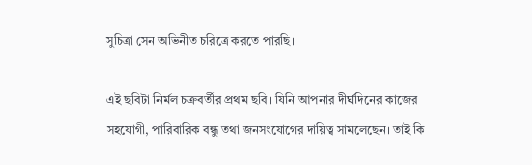সুচিত্রা সেন অভিনীত চরিত্রে করতে পারছি।

এই ছবিটা নির্মল চক্রবর্তীর প্রথম ছবি। যিনি আপনার দীর্ঘদিনের কাজের সহযোগী, পারিবারিক বন্ধু তথা জনসংযোগের দায়িত্ব সামলেছেন। তাই কি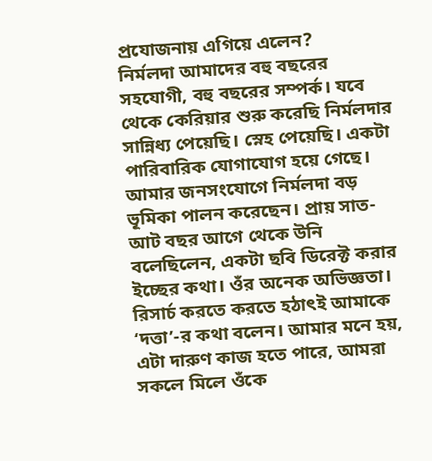প্রযোজনায় এগিয়ে এলেন?
নির্মলদা আমাদের বহু বছরের সহযোগী, বহু বছরের সম্পর্ক। যবে থেকে কেরিয়ার শুরু করেছি নির্মলদার সান্নিধ‌্য পেয়েছি। স্নেহ পেয়েছি। একটা পারিবারিক যোগাযোগ হয়ে গেছে। আমার জনসংযোগে নির্মলদা বড় ভূমিকা পালন করেছেন। প্রায় সাত-আট বছর আগে থেকে উনি বলেছিলেন, একটা ছবি ডিরেক্ট করার ইচ্ছের কথা। ওঁর অনেক অভিজ্ঞতা। রিসার্চ করতে করতে হঠাৎই আমাকে ‘দত্তা’-র কথা বলেন। আমার মনে হয়, এটা দারুণ কাজ হতে পারে, আমরা সকলে মিলে ওঁকে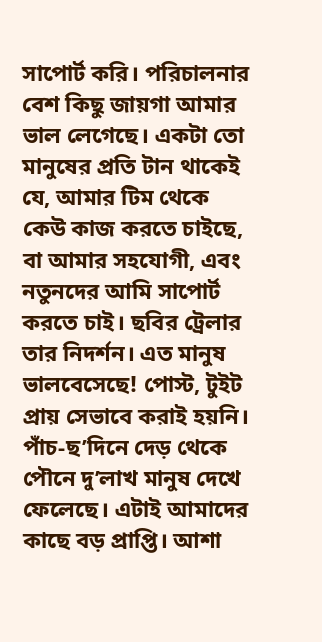সাপোর্ট করি। পরিচালনার বেশ কিছু জায়গা আমার ভাল লেগেছে। একটা তো মানুষের প্রতি টান থাকেই যে, আমার টিম থেকে কেউ কাজ করতে চাইছে, বা আমার সহযোগী, এবং নতুনদের আমি সাপোর্ট করতে চাই। ছবির ট্রেলার তার নিদর্শন। এত মানুষ ভালবেসেছে! পোস্ট, টুইট প্রায় সেভাবে করাই হয়নি। পাঁচ-ছ’দিনে দেড় থেকে পৌনে দু’লাখ মানুষ দেখে ফেলেছে। এটাই আমাদের কাছে বড় প্রাপ্তি। আশা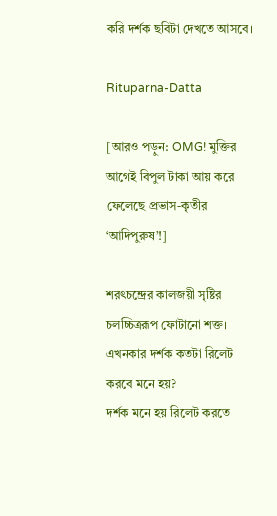করি দর্শক ছবিটা দেখতে আসবে।

Rituparna-Datta

[আরও পড়ুন: OMG! মুক্তির আগেই বিপুল টাকা আয় করে ফেলেছে প্রভাস-কৃতীর ‘আদিপুরুষ’!]

শরৎচন্দ্রের কালজয়ী সৃষ্টির চলচ্চিত্ররূপ ফোটানো শক্ত। এখনকার দর্শক কতটা রিলেট করবে মনে হয়?
দর্শক মনে হয় রিলেট করতে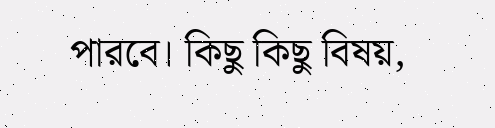পারবে। কিছু কিছু বিষয়,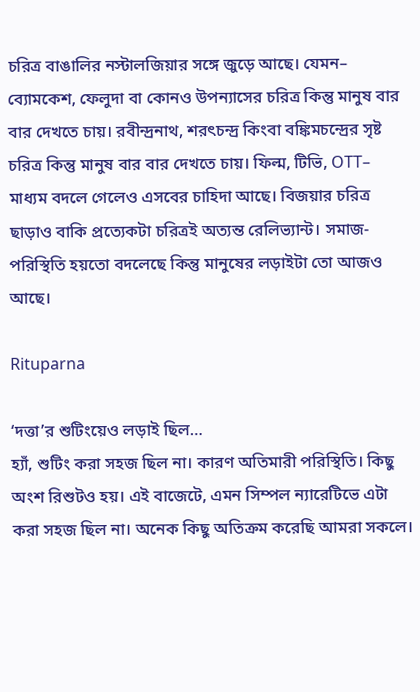চরিত্র বাঙালির নস্টালজিয়ার সঙ্গে জুড়ে আছে। যেমন– ব্যোমকেশ, ফেলুদা বা কোনও উপন‌্যাসের চরিত্র কিন্তু মানুষ বার বার দেখতে চায়। রবীন্দ্রনাথ, শরৎচন্দ্র কিংবা বঙ্কিমচন্দ্রের সৃষ্ট চরিত্র কিন্তু মানুষ বার বার দেখতে চায়। ফিল্ম, টিভি, OTT– মাধ‌্যম বদলে গেলেও এসবের চাহিদা আছে। বিজয়ার চরিত্র ছাড়াও বাকি প্রত্যেকটা চরিত্রই অত‌্যন্ত রেলিভ‌্যান্ট। সমাজ-পরিস্থিতি হয়তো বদলেছে কিন্তু মানুষের লড়াইটা তো আজও আছে।

Rituparna

‘দত্তা’র শুটিংয়েও লড়াই ছিল…
হ্যাঁ, শুটিং করা সহজ ছিল না। কারণ অতিমারী পরিস্থিতি। কিছু অংশ রিশুটও হয়। এই বাজেটে, এমন সিম্পল ন‌্যারেটিভে এটা করা সহজ ছিল না। অনেক কিছু অতিক্রম করেছি আমরা সকলে।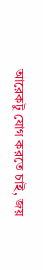আরেকটু যোগ করতে চাই, জয়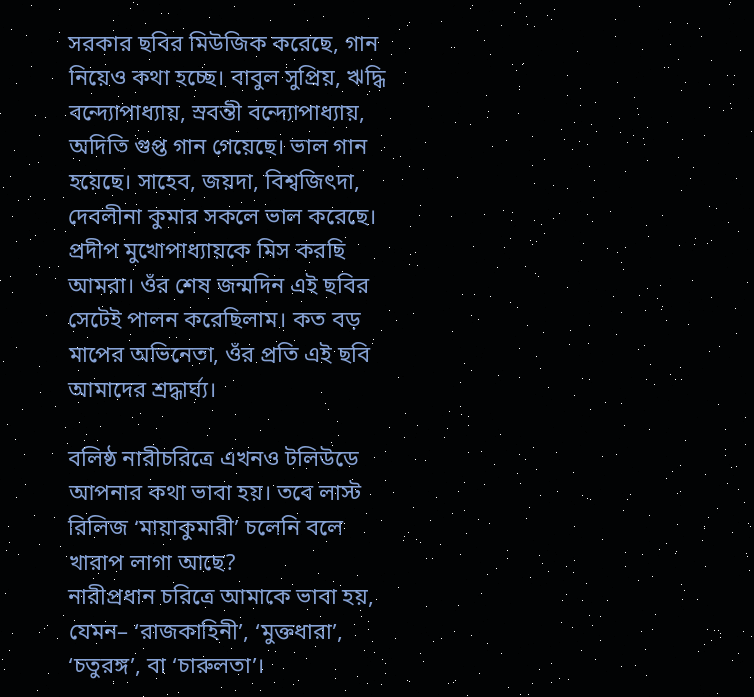সরকার ছবির মিউজিক করেছে, গান নিয়েও কথা হচ্ছে। বাবুল সুপ্রিয়, ঋদ্ধি বন্দ্যোপাধ‌্যায়, স্রবন্তী বন্দ্যোপাধ‌্যায়, অদিতি গুপ্ত গান গেয়েছে। ভাল গান হয়েছে। সাহেব, জয়দা, বিশ্বজিৎদা, দেবলীনা কুমার সকলে ভাল করেছে। প্রদীপ মুখোপাধ‌্যায়কে মিস করছি আমরা। ওঁর শেষ জন্মদিন এই ছবির সেটেই পালন করেছিলাম। কত বড় মাপের অভিনেতা, ওঁর প্রতি এই ছবি আমাদের শ্রদ্ধার্ঘ‌্য।

বলিষ্ঠ নারীচরিত্রে এখনও টলিউডে আপনার কথা ভাবা হয়। তবে লাস্ট রিলিজ ‘মায়াকুমারী’ চলেনি বলে খারাপ লাগা আছে?
নারীপ্রধান চরিত্রে আমাকে ভাবা হয়, যেমন– ‘রাজকাহিনী’, ‘মুক্তধারা’, ‘চতুরঙ্গ’, বা ‘চারুলতা’।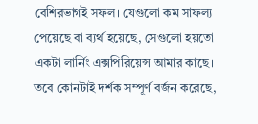বেশিরভাগই সফল। যেগুলো কম সাফল‌্য পেয়েছে বা ব‌্যর্থ হয়েছে, সেগুলো হয়তো একটা লার্নিং এক্সপিরিয়েন্স আমার কাছে। তবে কোনটাই দর্শক সম্পূর্ণ বর্জন করেছে,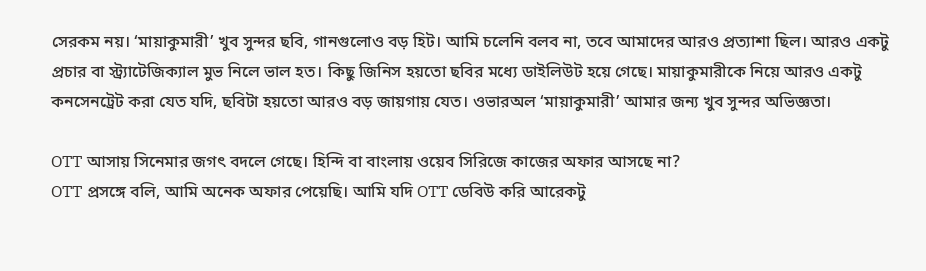সেরকম নয়। ‘মায়াকুমারী’ খুব সুন্দর ছবি, গানগুলোও বড় হিট। আমি চলেনি বলব না, তবে আমাদের আরও প্রত‌্যাশা ছিল। আরও একটু প্রচার বা স্ট্র‌্যাটেজিক‌্যাল মুভ নিলে ভাল হত। কিছু জিনিস হয়তো ছবির মধ্যে ডাইলিউট হয়ে গেছে। মায়াকুমারীকে নিয়ে আরও একটু কনসেনট্রেট করা যেত যদি, ছবিটা হয়তো আরও বড় জায়গায় যেত। ওভারঅল ‘মায়াকুমারী’ আমার জন‌্য খুব সুন্দর অভিজ্ঞতা।

OTT আসায় সিনেমার জগৎ বদলে গেছে। হিন্দি বা বাংলায় ওয়েব সিরিজে কাজের অফার আসছে না?
OTT প্রসঙ্গে বলি, আমি অনেক অফার পেয়েছি। আমি যদি OTT ডেবিউ করি আরেকটু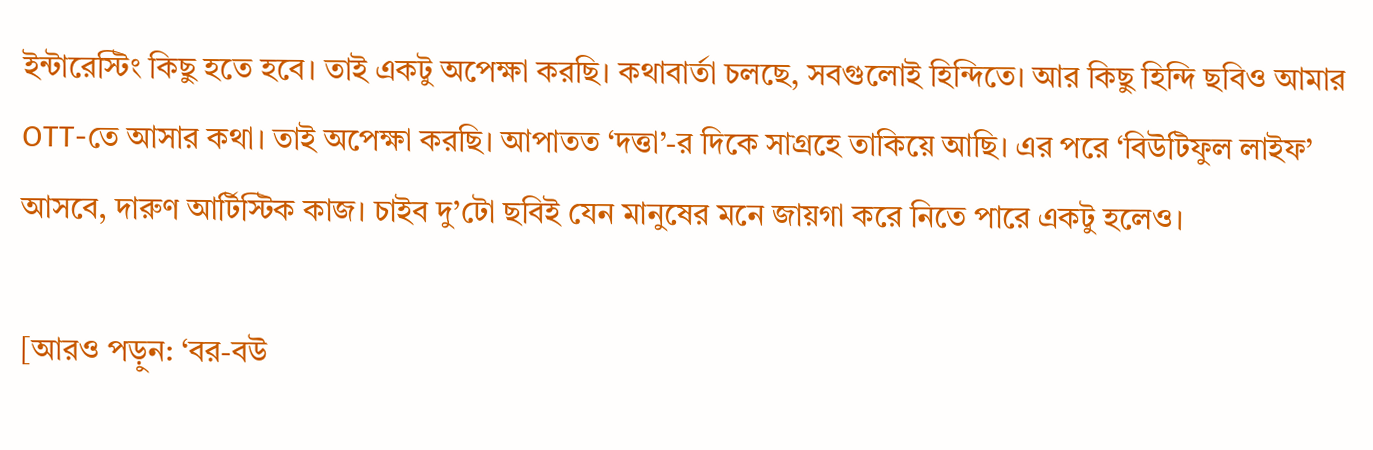ইন্টারেস্টিং কিছু হতে হবে। তাই একটু অপেক্ষা করছি। কথাবার্তা চলছে, সবগুলোই হিন্দিতে। আর কিছু হিন্দি ছবিও আমার OTT-তে আসার কথা। তাই অপেক্ষা করছি। আপাতত ‘দত্তা’-র দিকে সাগ্রহে তাকিয়ে আছি। এর পরে ‘বিউটিফুল লাইফ’ আসবে, দারুণ আর্টিস্টিক কাজ। চাইব দু’টো ছবিই যেন মানুষের মনে জায়গা করে নিতে পারে একটু হলেও।

[আরও পড়ুন: ‘বর-বউ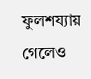ফুলশয্যায় গেলেও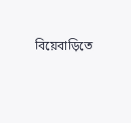বিয়েবাড়িতে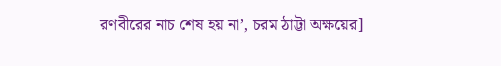রণবীরের নাচ শেষ হয় না’, চরম ঠাট্টা অক্ষয়ের]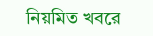নিয়মিত খবরে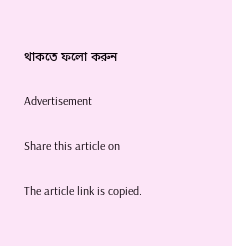থাকতে ফলো করুন

Advertisement

Share this article on

The article link is copied.